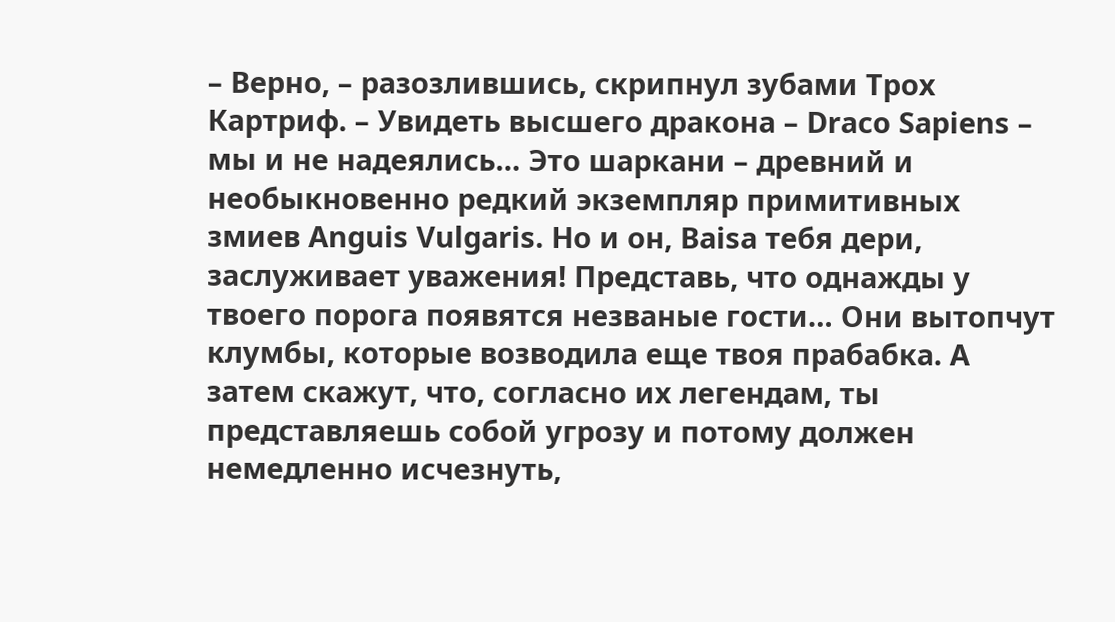– Верно, – разозлившись, скрипнул зубами Трох Картриф. – Увидеть высшего дракона – Draco Sapiens – мы и не надеялись… Это шаркани – древний и необыкновенно редкий экземпляр примитивных змиев Anguis Vulgaris. Но и он, Baisa тебя дери, заслуживает уважения! Представь, что однажды у твоего порога появятся незваные гости… Они вытопчут клумбы, которые возводила еще твоя прабабка. А затем скажут, что, согласно их легендам, ты представляешь собой угрозу и потому должен немедленно исчезнуть,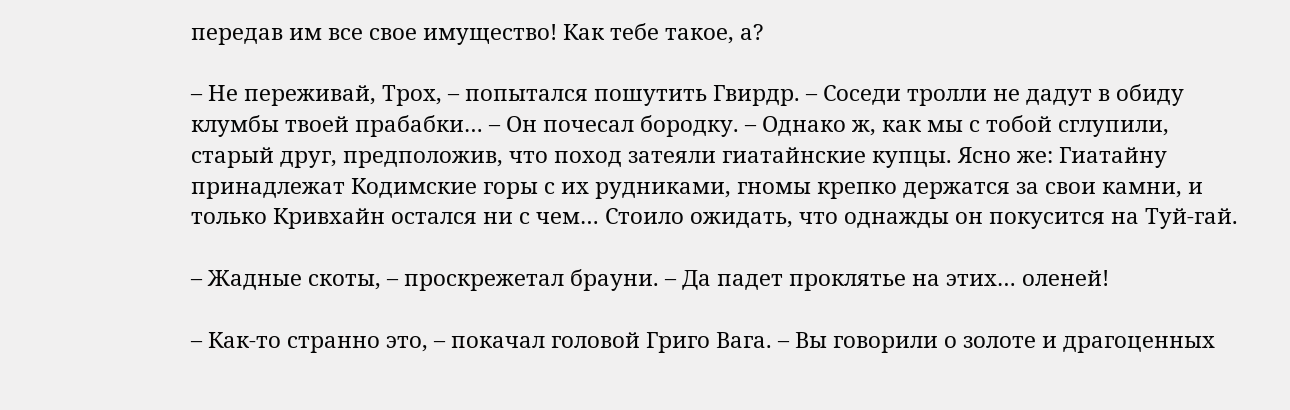передав им все свое имущество! Как тебе такое, а?

– Не переживай, Трох, – попытался пошутить Гвирдр. – Соседи тролли не дадут в обиду клумбы твоей прабабки… – Он почесал бородку. – Однако ж, как мы с тобой сглупили, старый друг, предположив, что поход затеяли гиатайнские купцы. Ясно же: Гиатайну принадлежат Кодимские горы с их рудниками, гномы крепко держатся за свои камни, и только Кривхайн остался ни с чем… Стоило ожидать, что однажды он покусится на Туй-гай.

– Жадные скоты, – проскрежетал брауни. – Да падет проклятье на этих… оленей!

– Как-то странно это, – покачал головой Григо Вага. – Вы говорили о золоте и драгоценных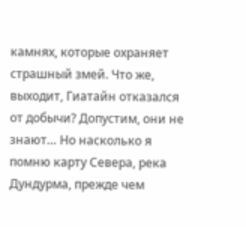камнях, которые охраняет страшный змей. Что же, выходит, Гиатайн отказался от добычи? Допустим, они не знают… Но насколько я помню карту Севера, река Дундурма, прежде чем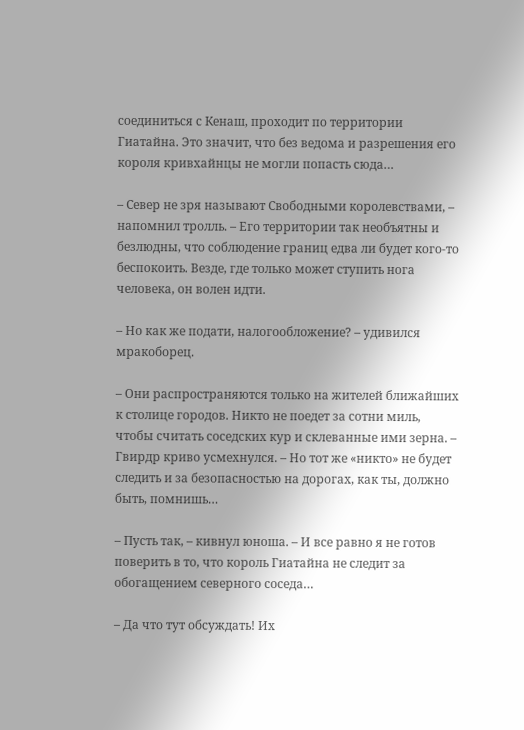соединиться с Кенаш, проходит по территории Гиатайна. Это значит, что без ведома и разрешения его короля кривхайнцы не могли попасть сюда…

– Север не зря называют Свободными королевствами, – напомнил тролль. – Его территории так необъятны и безлюдны, что соблюдение границ едва ли будет кого-то беспокоить. Везде, где только может ступить нога человека, он волен идти.

– Но как же подати, налогообложение? – удивился мракоборец.

– Они распространяются только на жителей ближайших к столице городов. Никто не поедет за сотни миль, чтобы считать соседских кур и склеванные ими зерна. – Гвирдр криво усмехнулся. – Но тот же «никто» не будет следить и за безопасностью на дорогах, как ты, должно быть, помнишь…

– Пусть так, – кивнул юноша. – И все равно я не готов поверить в то, что король Гиатайна не следит за обогащением северного соседа…

– Да что тут обсуждать! Их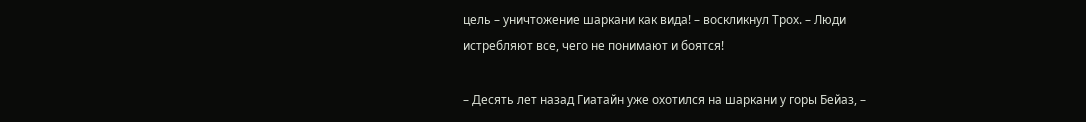цель – уничтожение шаркани как вида! – воскликнул Трох. – Люди истребляют все, чего не понимают и боятся!

– Десять лет назад Гиатайн уже охотился на шаркани у горы Бейаз, –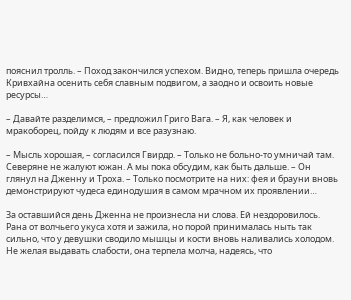пояснил тролль. – Поход закончился успехом. Видно, теперь пришла очередь Кривхайна осенить себя славным подвигом, а заодно и освоить новые ресурсы…

– Давайте разделимся, – предложил Григо Вага. – Я, как человек и мракоборец, пойду к людям и все разузнаю.

– Мысль хорошая, – согласился Гвирдр. – Только не больно-то умничай там. Северяне не жалуют южан. А мы пока обсудим, как быть дальше. – Он глянул на Дженну и Троха. – Только посмотрите на них: фея и брауни вновь демонстрируют чудеса единодушия в самом мрачном их проявлении…

За оставшийся день Дженна не произнесла ни слова. Ей нездоровилось. Рана от волчьего укуса хотя и зажила, но порой принималась ныть так сильно, что у девушки сводило мышцы и кости вновь наливались холодом. Не желая выдавать слабости, она терпела молча, надеясь, что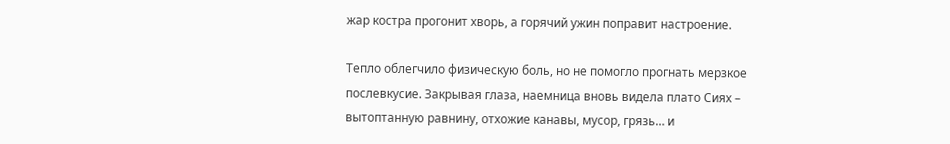жар костра прогонит хворь, а горячий ужин поправит настроение.

Тепло облегчило физическую боль, но не помогло прогнать мерзкое послевкусие. Закрывая глаза, наемница вновь видела плато Сиях – вытоптанную равнину, отхожие канавы, мусор, грязь… и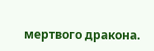мертвого дракона.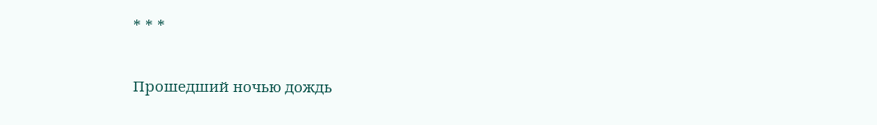* * *

Прошедший ночью дождь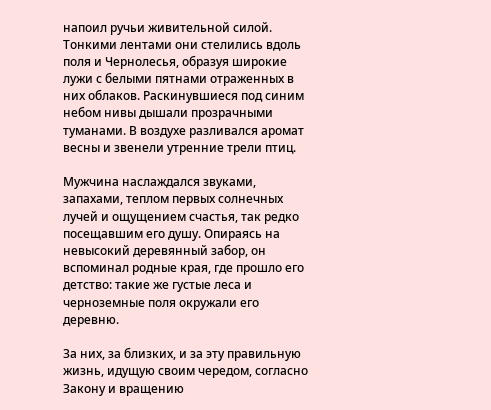напоил ручьи живительной силой. Тонкими лентами они стелились вдоль поля и Чернолесья, образуя широкие лужи с белыми пятнами отраженных в них облаков. Раскинувшиеся под синим небом нивы дышали прозрачными туманами. В воздухе разливался аромат весны и звенели утренние трели птиц.

Мужчина наслаждался звуками, запахами, теплом первых солнечных лучей и ощущением счастья, так редко посещавшим его душу. Опираясь на невысокий деревянный забор, он вспоминал родные края, где прошло его детство: такие же густые леса и черноземные поля окружали его деревню.

За них, за близких, и за эту правильную жизнь, идущую своим чередом, согласно Закону и вращению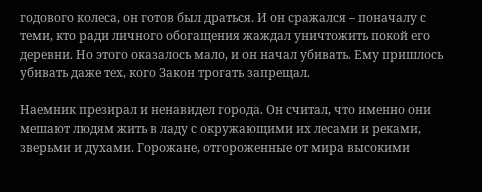годового колеса, он готов был драться. И он сражался – поначалу с теми, кто ради личного обогащения жаждал уничтожить покой его деревни. Но этого оказалось мало, и он начал убивать. Ему пришлось убивать даже тех, кого Закон трогать запрещал.

Наемник презирал и ненавидел города. Он считал, что именно они мешают людям жить в ладу с окружающими их лесами и реками, зверьми и духами. Горожане, отгороженные от мира высокими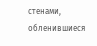стенами, обленившиеся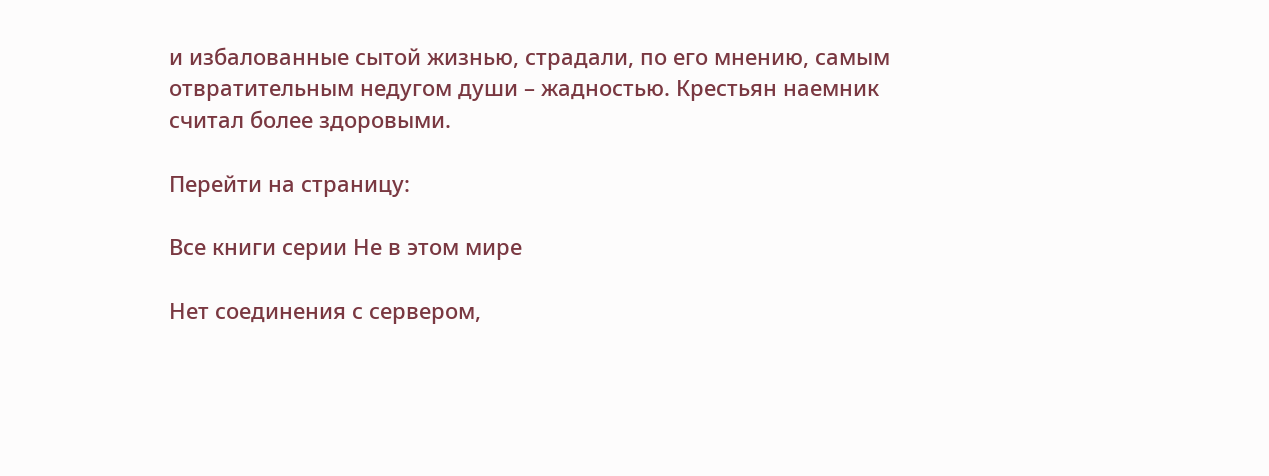и избалованные сытой жизнью, страдали, по его мнению, самым отвратительным недугом души – жадностью. Крестьян наемник считал более здоровыми.

Перейти на страницу:

Все книги серии Не в этом мире

Нет соединения с сервером,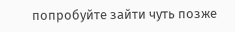попробуйте зайти чуть позже